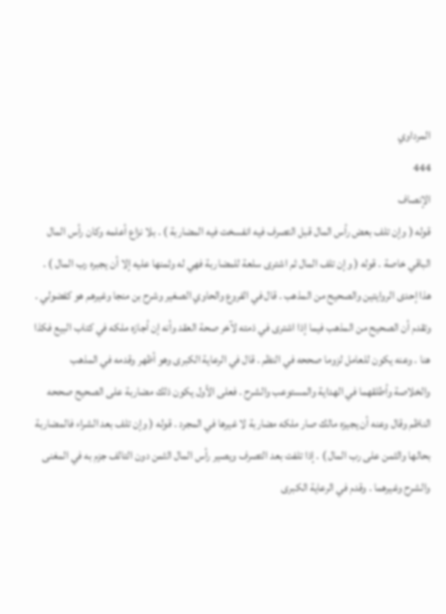المرداوي
444
الإنصاف
قوله ( وإن تلف بعض رأس المال قبل التصرف فيه انفسخت فيه المضاربة ) . بلا نزاع أعلمه وكان رأس المال الباقي خاصة . قوله ( وإن تلف المال ثم اشترى سلعة للمضاربة فهي له وثمنها عليه إلا أن يجبره رب المال ) . هذا إحدى الروايتين والصحيح من المذهب . قال في الفروع والحاوي الصغير وشرح بن منجا وغيرهم هو كفضولي . وتقدم أن الصحيح من المذهب فيما إذا اشترى في ذمته لآخر صحة العقد وأنه إن أجازه ملكه في كتاب البيع فكذا هنا . وعنه يكون للعامل لزوما صححه في النظم . قال في الرعاية الكبرى وهو أظهر وقدمه في المذهب والخلاصة وأطلقهما في الهداية والمستوعب والشرح . فعلى الأول يكون ذلك مضاربة على الصحيح صححه الناظم وقال وعنه أن يجيزه مالك صار ملكه مضاربة لا غيرها في المجرد . قوله ( وإن تلف بعد الشراء فالمضاربة بحالها والثمن على رب المال ) . إذا تلفت بعد التصرف ويصير رأس المال الثمن دون التالف جزم به في المغنى والشرح وغيرهما . وقدم في الرعاية الكبرى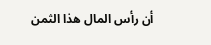أن رأس المال هذا الثمن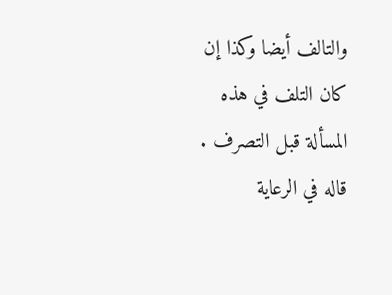والتالف أيضا وكذا إن كان التلف في هذه المسألة قبل التصرف . قاله في الرعاية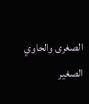الصغرى والحاوي الصغير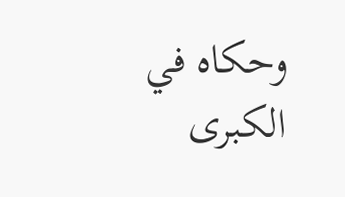وحكاه في الكبرى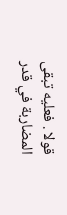قولا . فعليه تبقى المضاربة في قدر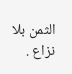الثمن بلا نزاع .